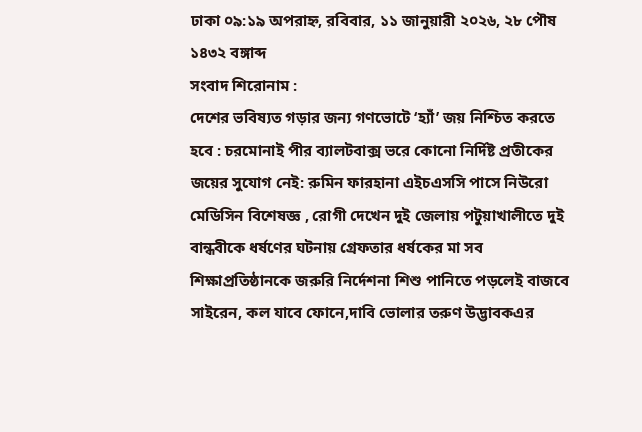ঢাকা ০৯:১৯ অপরাহ্ন, রবিবার, ১১ জানুয়ারী ২০২৬, ২৮ পৌষ ১৪৩২ বঙ্গাব্দ
সংবাদ শিরোনাম :
দেশের ভবিষ্যত গড়ার জন্য গণভোটে ‘হ্যাঁ’ জয় নিশ্চিত করতে হবে : চরমোনাই পীর ব্যালটবাক্স ভরে কোনো নির্দিষ্ট প্রতীকের জয়ের সুযোগ নেই: রুমিন ফারহানা এইচএসসি পাসে নিউরো মেডিসিন বিশেষজ্ঞ , রোগী দেখেন দুই জেলায় পটুয়াখালীতে দুই বান্ধবীকে ধর্ষণের ঘটনায় গ্রেফতার ধর্ষকের মা সব শিক্ষাপ্রতিষ্ঠানকে জরুরি নির্দেশনা শিশু পানিতে পড়লেই বাজবে সাইরেন, কল যাবে ফোনে,দাবি ভোলার তরুণ উদ্ভাবকএর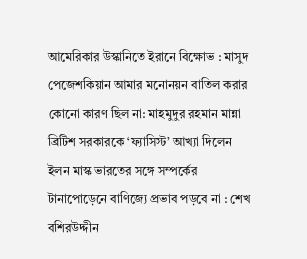আমেরিকার উস্কানিতে ইরানে বিক্ষোভ : মাসুদ পেজেশকিয়ান আমার মনোনয়ন বাতিল করার কোনো কারণ ছিল না: মাহমুদুর রহমান মান্না ব্রিটিশ সরকারকে ‘ফ্যাসিস্ট’ আখ্যা দিলেন ইলন মাস্ক ভারতের সঙ্গে সম্পর্কের টানাপোড়েনে বাণিজ্যে প্রভাব পড়বে না : শেখ বশিরউদ্দীন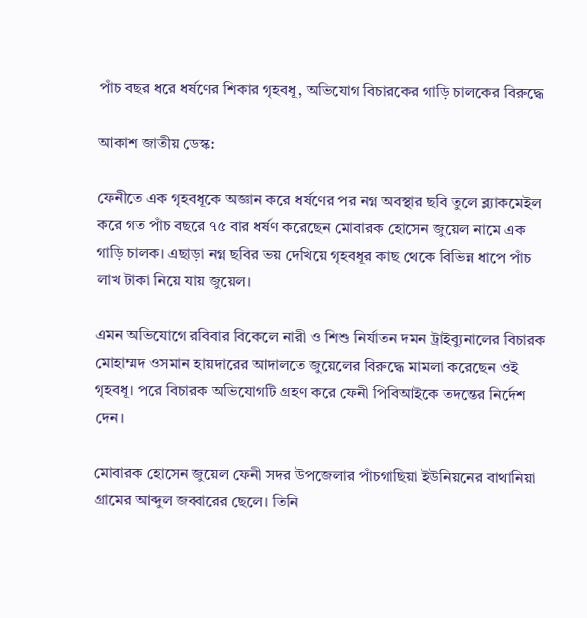পাঁচ বছর ধরে ধর্ষণের শিকার গৃহবধূ, অভিযোগ বিচারকের গাড়ি চালকের বিরুদ্ধে

আকাশ জাতীয় ডেস্ক:

ফেনীতে এক গৃহবধূকে অজ্ঞান করে ধর্ষণের পর নগ্ন অবস্থার ছবি তুলে ব্ল্যাকমেইল করে গত পাঁচ বছরে ৭৫ বার ধর্ষণ করেছেন মোবারক হোসেন জুয়েল নামে এক গাড়ি চালক। এছাড়া নগ্ন ছবির ভয় দেখিয়ে গৃহবধূর কাছ থেকে বিভিন্ন ধাপে পাঁচ লাখ টাকা নিয়ে যায় জুয়েল।

এমন অভিযোগে রবিবার বিকেলে নারী ও শিশু নির্যাতন দমন ট্রাইব্যুনালের বিচারক মোহাম্মদ ওসমান হায়দারের আদালতে জুয়েলের বিরুদ্ধে মামলা করেছেন ওই গৃহবধূ। পরে বিচারক অভিযোগটি গ্রহণ করে ফেনী পিবিআইকে তদন্তের নির্দেশ দেন।

মোবারক হোসেন জুয়েল ফেনী সদর উপজেলার পাঁচগাছিয়া ইউনিয়নের বাথানিয়া গ্রামের আব্দুল জব্বারের ছেলে। তিনি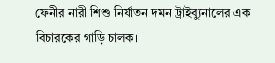ফেনীর নারী শিশু নির্যাতন দমন ট্রাইব্যুনালের এক বিচারকের গাড়ি চালক।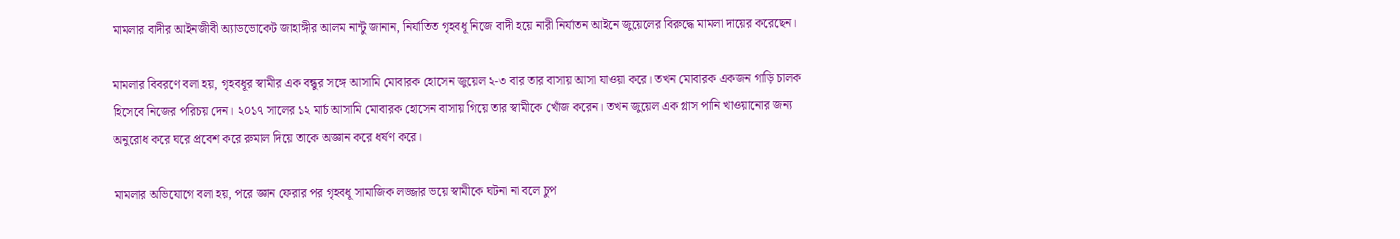মামলার বাদীর আইনজীবী অ্যাডভোকেট জাহাঙ্গীর আলম নান্টু জানান, নির্যাতিত গৃহবধূ নিজে বাদী হয়ে নারী নির্যাতন আইনে জুয়েলের বিরুদ্ধে মামলা দায়ের করেছেন।

মামলার বিবরণে বলা হয়, গৃহবধূর স্বামীর এক বন্ধুর সঙ্গে আসামি মোবারক হোসেন জুয়েল ২-৩ বার তার বাসায় আসা যাওয়া করে। তখন মোবারক একজন গাড়ি চালক হিসেবে নিজের পরিচয় দেন। ২০১৭ সালের ১২ মার্চ আসামি মোবারক হোসেন বাসায় গিয়ে তার স্বামীকে খোঁজ করেন। তখন জুয়েল এক গ্লাস পানি খাওয়ানোর জন্য অনুরোধ করে ঘরে প্রবেশ করে রুমাল দিয়ে তাকে অজ্ঞান করে ধর্ষণ করে।

মামলার অভিযোগে বলা হয়, পরে জ্ঞান ফেরার পর গৃহবধূ সামাজিক লজ্জার ভয়ে স্বামীকে ঘটনা না বলে চুপ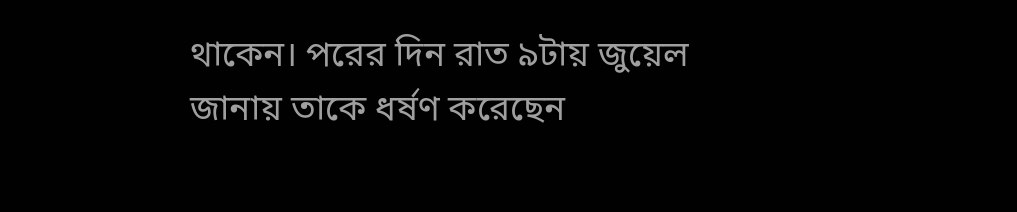থাকেন। পরের দিন রাত ৯টায় জুয়েল জানায় তাকে ধর্ষণ করেছেন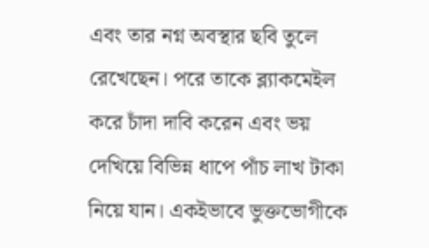এবং তার নগ্ন অবস্থার ছবি তুলে রেখেছেন। পরে তাকে ব্ল্যাকমেইল করে চাঁদা দাবি করেন এবং ভয় দেখিয়ে বিভিন্ন ধাপে পাঁচ লাখ টাকা নিয়ে যান। একইভাবে ভুক্তভোগীকে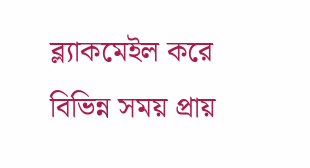ব্ল্যাকমেইল করে বিভিন্ন সময় প্রায়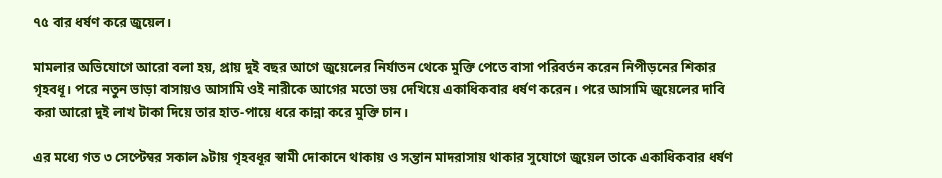৭৫ বার ধর্ষণ করে জুয়েল।

মামলার অভিযোগে আরো বলা হয়, প্রায় দুই বছর আগে জুয়েলের নির্যাতন থেকে মুক্তি পেতে বাসা পরিবর্তন করেন নিপীড়নের শিকার গৃহবধূ। পরে নতুন ভাড়া বাসায়ও আসামি ওই নারীকে আগের মতো ভয় দেখিয়ে একাধিকবার ধর্ষণ করেন। পরে আসামি জুয়েলের দাবি করা আরো দুই লাখ টাকা দিয়ে তার হাত-পায়ে ধরে কান্না করে মুক্তি চান।

এর মধ্যে গত ৩ সেপ্টেম্বর সকাল ৯টায় গৃহবধূর স্বামী দোকানে থাকায় ও সন্তান মাদরাসায় থাকার সুযোগে জুয়েল তাকে একাধিকবার ধর্ষণ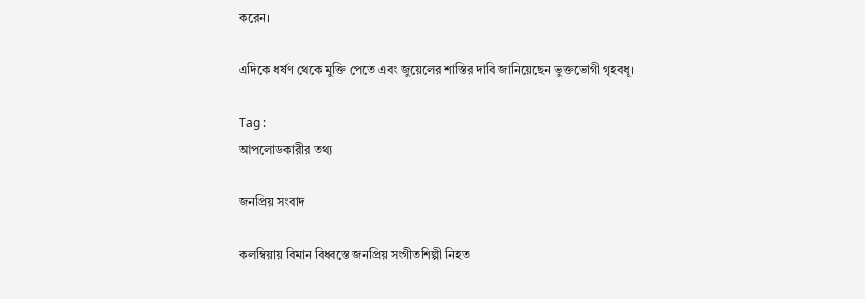করেন।

এদিকে ধর্ষণ থেকে মুক্তি পেতে এবং জুয়েলের শাস্তির দাবি জানিয়েছেন ভুক্তভোগী গৃহবধূ।

Tag :
আপলোডকারীর তথ্য

জনপ্রিয় সংবাদ

কলম্বিয়ায় বিমান বিধ্বস্তে জনপ্রিয় সংগীতশিল্পী নিহত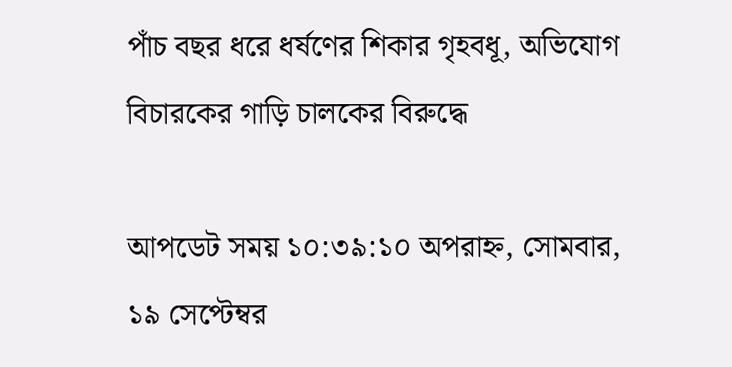পাঁচ বছর ধরে ধর্ষণের শিকার গৃহবধূ, অভিযোগ বিচারকের গাড়ি চালকের বিরুদ্ধে

আপডেট সময় ১০:৩৯:১০ অপরাহ্ন, সোমবার, ১৯ সেপ্টেম্বর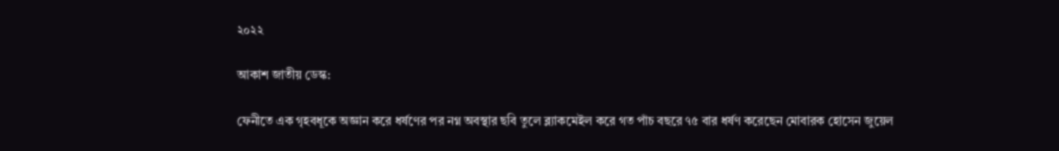২০২২

আকাশ জাতীয় ডেস্ক:

ফেনীতে এক গৃহবধূকে অজ্ঞান করে ধর্ষণের পর নগ্ন অবস্থার ছবি তুলে ব্ল্যাকমেইল করে গত পাঁচ বছরে ৭৫ বার ধর্ষণ করেছেন মোবারক হোসেন জুয়েল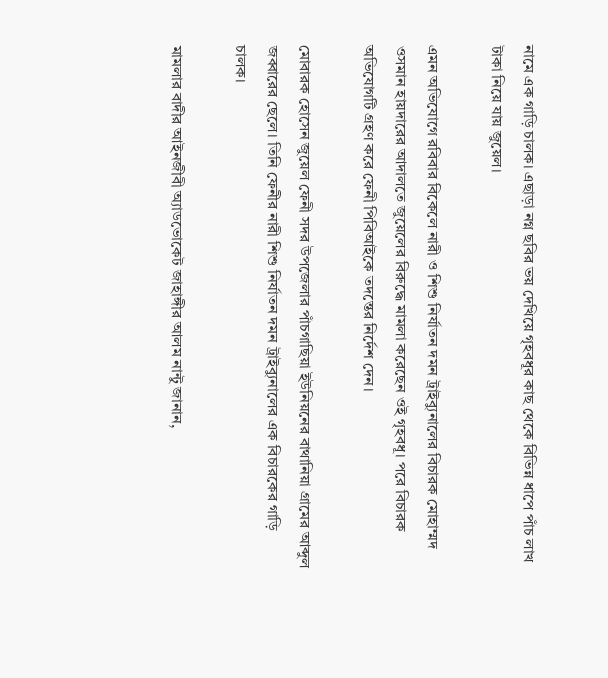নামে এক গাড়ি চালক। এছাড়া নগ্ন ছবির ভয় দেখিয়ে গৃহবধূর কাছ থেকে বিভিন্ন ধাপে পাঁচ লাখ টাকা নিয়ে যায় জুয়েল।

এমন অভিযোগে রবিবার বিকেলে নারী ও শিশু নির্যাতন দমন ট্রাইব্যুনালের বিচারক মোহাম্মদ ওসমান হায়দারের আদালতে জুয়েলের বিরুদ্ধে মামলা করেছেন ওই গৃহবধূ। পরে বিচারক অভিযোগটি গ্রহণ করে ফেনী পিবিআইকে তদন্তের নির্দেশ দেন।

মোবারক হোসেন জুয়েল ফেনী সদর উপজেলার পাঁচগাছিয়া ইউনিয়নের বাথানিয়া গ্রামের আব্দুল জব্বারের ছেলে। তিনি ফেনীর নারী শিশু নির্যাতন দমন ট্রাইব্যুনালের এক বিচারকের গাড়ি চালক।

মামলার বাদীর আইনজীবী অ্যাডভোকেট জাহাঙ্গীর আলম নান্টু জানান,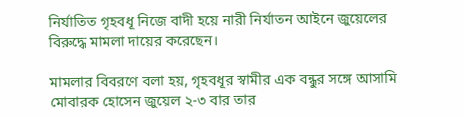নির্যাতিত গৃহবধূ নিজে বাদী হয়ে নারী নির্যাতন আইনে জুয়েলের বিরুদ্ধে মামলা দায়ের করেছেন।

মামলার বিবরণে বলা হয়, গৃহবধূর স্বামীর এক বন্ধুর সঙ্গে আসামি মোবারক হোসেন জুয়েল ২-৩ বার তার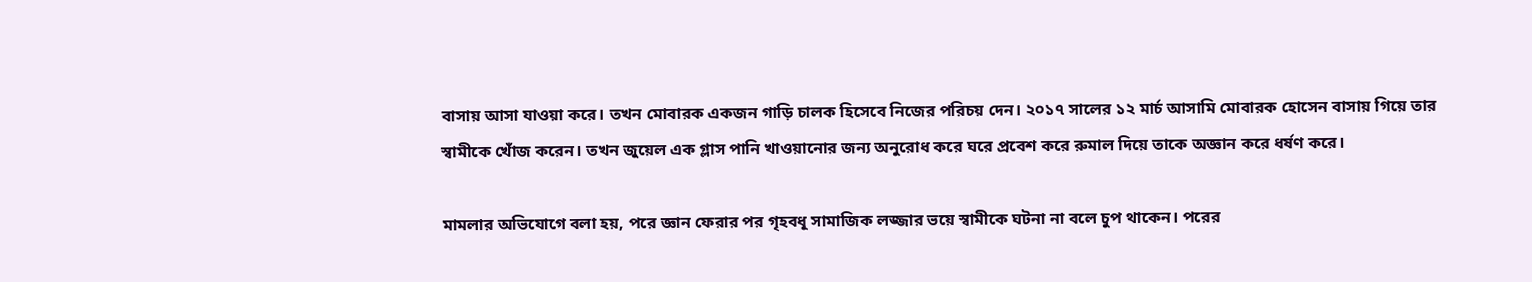বাসায় আসা যাওয়া করে। তখন মোবারক একজন গাড়ি চালক হিসেবে নিজের পরিচয় দেন। ২০১৭ সালের ১২ মার্চ আসামি মোবারক হোসেন বাসায় গিয়ে তার স্বামীকে খোঁজ করেন। তখন জুয়েল এক গ্লাস পানি খাওয়ানোর জন্য অনুরোধ করে ঘরে প্রবেশ করে রুমাল দিয়ে তাকে অজ্ঞান করে ধর্ষণ করে।

মামলার অভিযোগে বলা হয়, পরে জ্ঞান ফেরার পর গৃহবধূ সামাজিক লজ্জার ভয়ে স্বামীকে ঘটনা না বলে চুপ থাকেন। পরের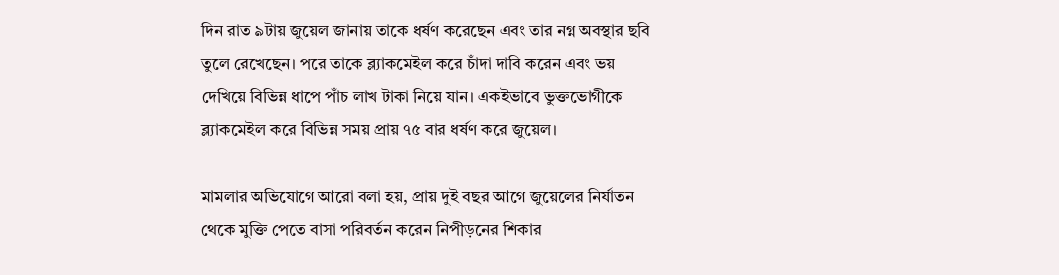দিন রাত ৯টায় জুয়েল জানায় তাকে ধর্ষণ করেছেন এবং তার নগ্ন অবস্থার ছবি তুলে রেখেছেন। পরে তাকে ব্ল্যাকমেইল করে চাঁদা দাবি করেন এবং ভয় দেখিয়ে বিভিন্ন ধাপে পাঁচ লাখ টাকা নিয়ে যান। একইভাবে ভুক্তভোগীকে ব্ল্যাকমেইল করে বিভিন্ন সময় প্রায় ৭৫ বার ধর্ষণ করে জুয়েল।

মামলার অভিযোগে আরো বলা হয়, প্রায় দুই বছর আগে জুয়েলের নির্যাতন থেকে মুক্তি পেতে বাসা পরিবর্তন করেন নিপীড়নের শিকার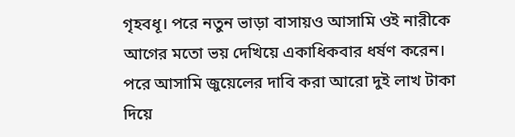গৃহবধূ। পরে নতুন ভাড়া বাসায়ও আসামি ওই নারীকে আগের মতো ভয় দেখিয়ে একাধিকবার ধর্ষণ করেন। পরে আসামি জুয়েলের দাবি করা আরো দুই লাখ টাকা দিয়ে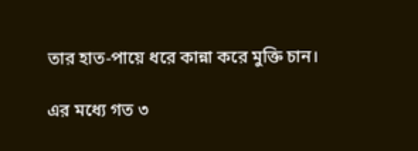তার হাত-পায়ে ধরে কান্না করে মুক্তি চান।

এর মধ্যে গত ৩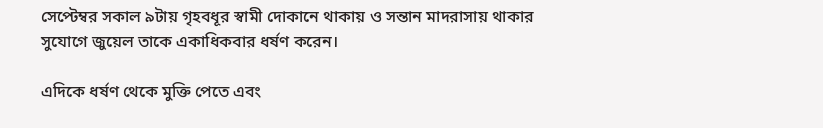সেপ্টেম্বর সকাল ৯টায় গৃহবধূর স্বামী দোকানে থাকায় ও সন্তান মাদরাসায় থাকার সুযোগে জুয়েল তাকে একাধিকবার ধর্ষণ করেন।

এদিকে ধর্ষণ থেকে মুক্তি পেতে এবং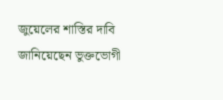জুয়েলের শাস্তির দাবি জানিয়েছেন ভুক্তভোগী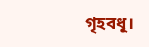গৃহবধূ।